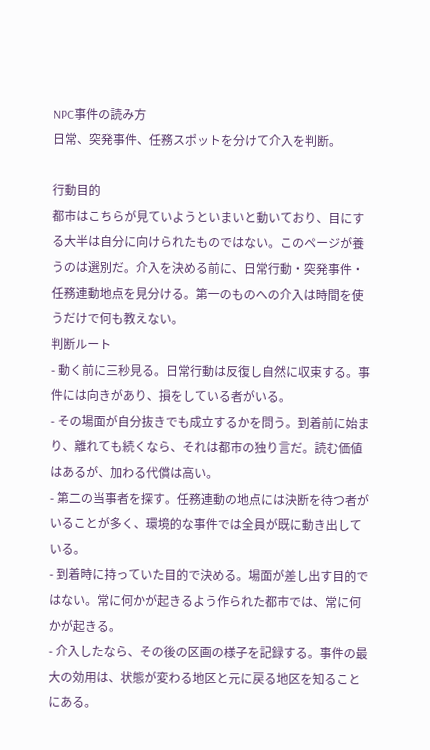NPC事件の読み方
日常、突発事件、任務スポットを分けて介入を判断。

行動目的
都市はこちらが見ていようといまいと動いており、目にする大半は自分に向けられたものではない。このページが養うのは選別だ。介入を決める前に、日常行動・突発事件・任務連動地点を見分ける。第一のものへの介入は時間を使うだけで何も教えない。
判断ルート
- 動く前に三秒見る。日常行動は反復し自然に収束する。事件には向きがあり、損をしている者がいる。
- その場面が自分抜きでも成立するかを問う。到着前に始まり、離れても続くなら、それは都市の独り言だ。読む価値はあるが、加わる代償は高い。
- 第二の当事者を探す。任務連動の地点には決断を待つ者がいることが多く、環境的な事件では全員が既に動き出している。
- 到着時に持っていた目的で決める。場面が差し出す目的ではない。常に何かが起きるよう作られた都市では、常に何かが起きる。
- 介入したなら、その後の区画の様子を記録する。事件の最大の効用は、状態が変わる地区と元に戻る地区を知ることにある。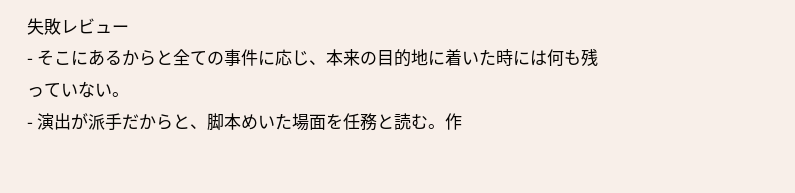失敗レビュー
- そこにあるからと全ての事件に応じ、本来の目的地に着いた時には何も残っていない。
- 演出が派手だからと、脚本めいた場面を任務と読む。作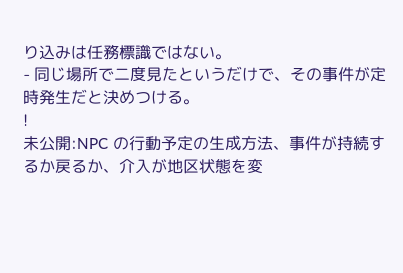り込みは任務標識ではない。
- 同じ場所で二度見たというだけで、その事件が定時発生だと決めつける。
!
未公開:NPC の行動予定の生成方法、事件が持続するか戻るか、介入が地区状態を変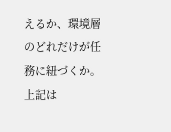えるか、環境層のどれだけが任務に紐づくか。上記は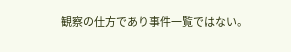観察の仕方であり事件一覧ではない。